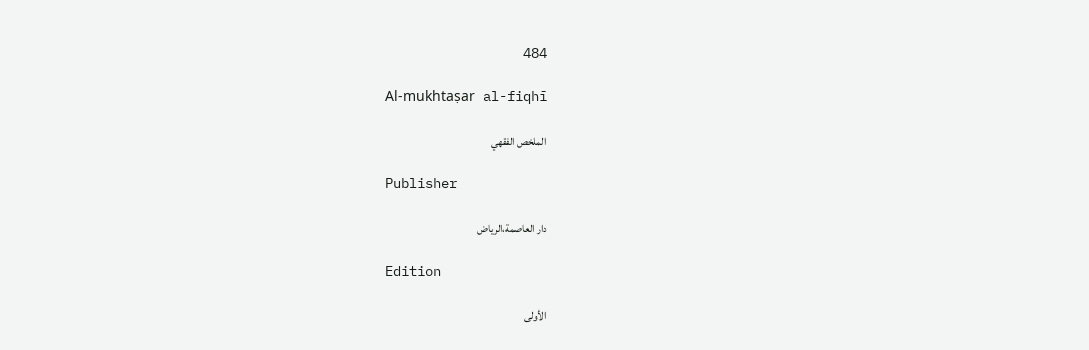484

Al-mukhtaṣar al-fiqhī

الملخص الفقهي

Publisher

دار العاصمة،الرياض

Edition

الأولى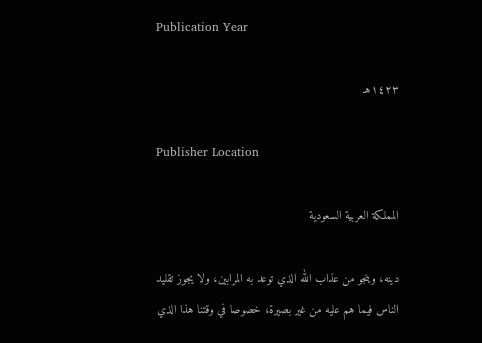Publication Year

١٤٢٣هـ

Publisher Location

المملكة العربية السعودية

دينه، وينجو من عذاب الله الذي توعد به المرابين، ولا يجوز تقليد الناس فيما هم عليه من غير بصيرة، خصوصا في وقتنا هذا الذي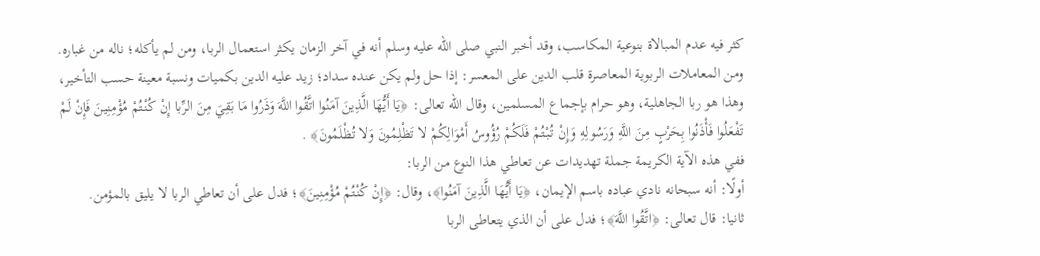كثر فيه عدم المبالاة بنوعية المكاسب، وقد أخبر النبي صلى الله عليه وسلم أنه في آخر الزمان يكثر استعمال الربا، ومن لم يأكله؛ ناله من غباره.
ومن المعاملات الربوية المعاصرة قلب الدين على المعسر: إذا حل ولم يكن عنده سداد؛ زيد عليه الدين بكميات ونسبة معينة حسب التأخير، وهذا هو ربا الجاهلية، وهو حرام بإجماع المسلمين، وقال الله تعالى: ﴿يَا أَيُّهَا الَّذِينَ آمَنُوا اتَّقُوا اللَّهَ وَذَرُوا مَا بَقِيَ مِنَ الرِّبا إِنْ كُنْتُمْ مُؤْمِنِينَ فَإِنْ لَمْ تَفْعَلُوا فَأْذَنُوا بِحَرْبٍ مِنَ اللَّهِ وَرَسُولِهِ وَإِنْ تُبْتُمْ فَلَكُمْ رُؤُوسُ أَمْوَالِكُمْ لا تَظْلِمُونَ وَلا تُظْلَمُونَ﴾ .
ففي هذه الآية الكريمة جملة تهديدات عن تعاطي هذا النوع من الربا:
أولًا: أنه سبحانه نادي عباده باسم الإيمان، ﴿يَا أَيُّهَا الَّذِينَ آمَنُوا﴾، وقال: ﴿إِنْ كُنْتُمْ مُؤْمِنِينَ﴾؛ فدل على أن تعاطي الربا لا يليق بالمؤمن.
ثانيا: قال تعالى: ﴿اتَّقُوا اللَّهَ﴾؛ فدل على أن الذي يتعاطى الربا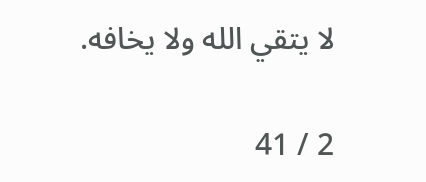لا يتقي الله ولا يخافه.

2 / 41